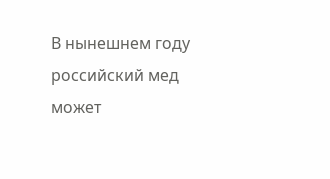В нынешнем году российский мед может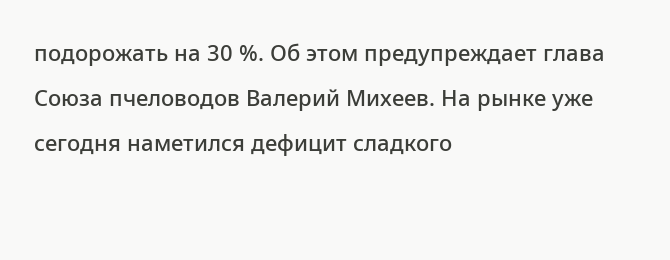подорожать на 30 %. Об этом предупреждает глава Союза пчеловодов Валерий Михеев. На рынке уже сегодня наметился дефицит сладкого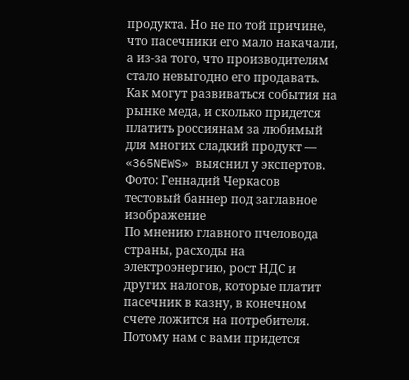продукта. Но не по той причине, что пасечники его мало накачали, а из-за того, что производителям стало невыгодно его продавать. Как могут развиваться события на рынке меда, и сколько придется платить россиянам за любимый для многих сладкий продукт — «365NEWS» выяснил у экспертов.
Фото: Геннадий Черкасов
тестовый баннер под заглавное изображение
По мнению главного пчеловода страны, расходы на электроэнергию, рост НДС и других налогов, которые платит пасечник в казну, в конечном счете ложится на потребителя. Потому нам с вами придется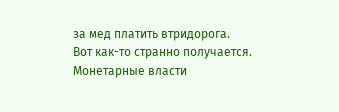за мед платить втридорога.
Вот как-то странно получается. Монетарные власти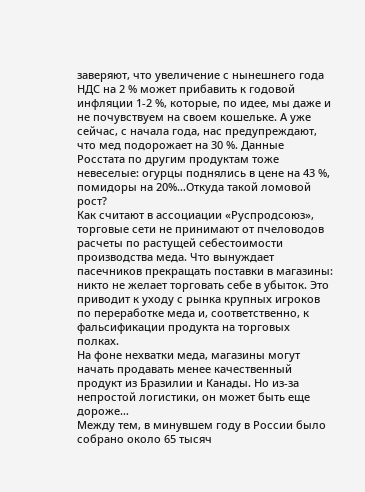заверяют, что увеличение с нынешнего года НДС на 2 % может прибавить к годовой инфляции 1-2 %, которые, по идее, мы даже и не почувствуем на своем кошельке. А уже сейчас, с начала года, нас предупреждают, что мед подорожает на 30 %. Данные Росстата по другим продуктам тоже невеселые: огурцы поднялись в цене на 43 %, помидоры на 20%…Откуда такой ломовой рост?
Как считают в ассоциации «Руспродсоюз», торговые сети не принимают от пчеловодов расчеты по растущей себестоимости производства меда. Что вынуждает пасечников прекращать поставки в магазины: никто не желает торговать себе в убыток. Это приводит к уходу с рынка крупных игроков по переработке меда и, соответственно, к фальсификации продукта на торговых полках.
На фоне нехватки меда, магазины могут начать продавать менее качественный продукт из Бразилии и Канады. Но из-за непростой логистики, он может быть еще дороже…
Между тем, в минувшем году в России было собрано около 65 тысяч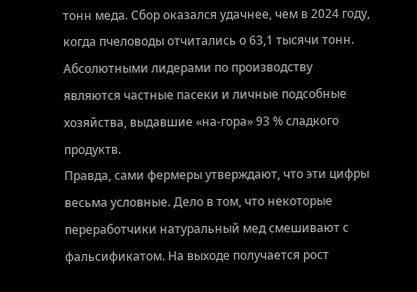тонн меда. Сбор оказался удачнее, чем в 2024 году, когда пчеловоды отчитались о 63,1 тысячи тонн. Абсолютными лидерами по производству являются частные пасеки и личные подсобные хозяйства, выдавшие «на-гора» 93 % сладкого продуктв.
Правда, сами фермеры утверждают, что эти цифры весьма условные. Дело в том, что некоторые переработчики натуральный мед смешивают с фальсификатом. На выходе получается рост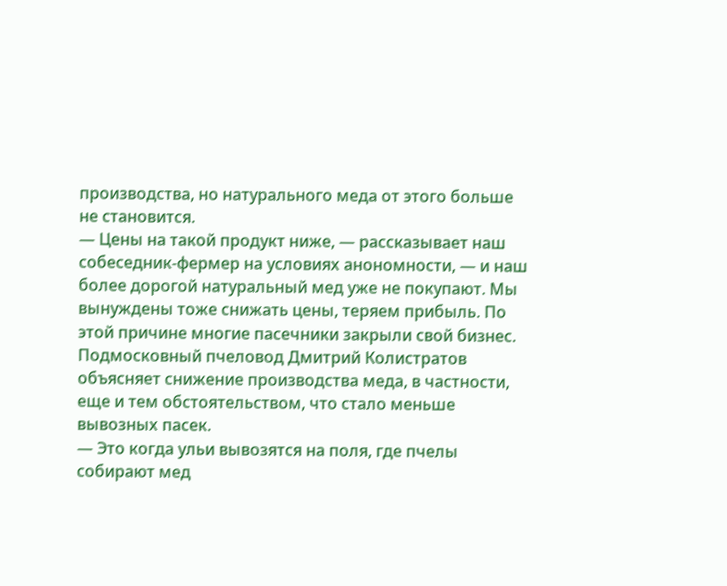производства, но натурального меда от этого больше не становится.
— Цены на такой продукт ниже, — рассказывает наш собеседник-фермер на условиях анономности, — и наш более дорогой натуральный мед уже не покупают. Мы вынуждены тоже снижать цены, теряем прибыль. По этой причине многие пасечники закрыли свой бизнес.
Подмосковный пчеловод Дмитрий Колистратов объясняет снижение производства меда, в частности, еще и тем обстоятельством, что стало меньше вывозных пасек.
— Это когда ульи вывозятся на поля, где пчелы собирают мед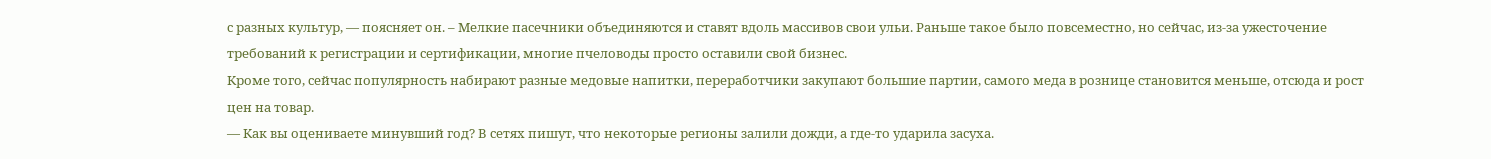с разных культур, — поясняет он. – Мелкие пасечники объединяются и ставят вдоль массивов свои ульи. Раньше такое было повсеместно, но сейчас, из-за ужесточение требований к регистрации и сертификации, многие пчеловоды просто оставили свой бизнес.
Кроме того, сейчас популярность набирают разные медовые напитки, переработчики закупают большие партии, самого меда в рознице становится меньше, отсюда и рост цен на товар.
— Как вы оцениваете минувший год? В сетях пишут, что некоторые регионы залили дожди, а где-то ударила засуха.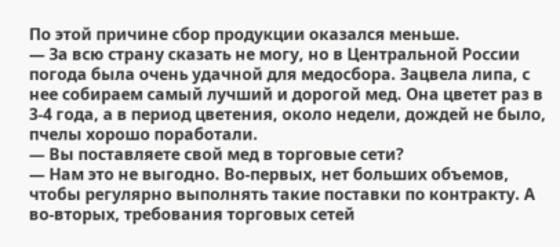По этой причине сбор продукции оказался меньше.
— За всю страну сказать не могу, но в Центральной России погода была очень удачной для медосбора. Зацвела липа, с нее собираем самый лучший и дорогой мед. Она цветет раз в 3-4 года, а в период цветения, около недели, дождей не было, пчелы хорошо поработали.
— Вы поставляете свой мед в торговые сети?
— Нам это не выгодно. Во-первых, нет больших объемов, чтобы регулярно выполнять такие поставки по контракту. А во-вторых, требования торговых сетей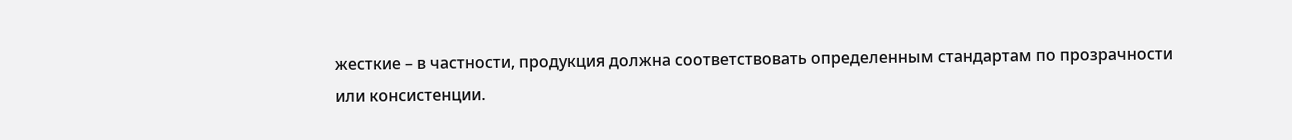жесткие – в частности, продукция должна соответствовать определенным стандартам по прозрачности или консистенции.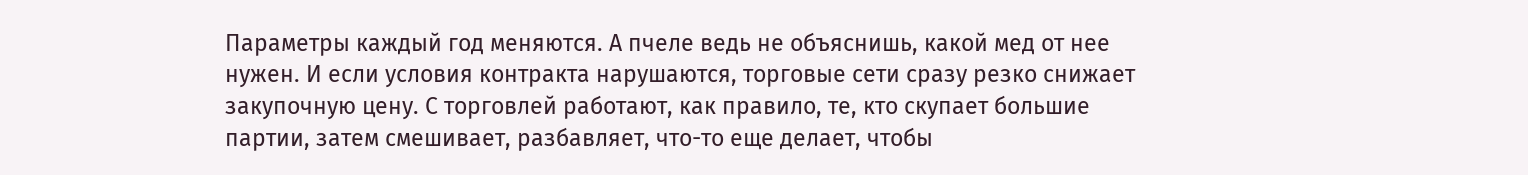Параметры каждый год меняются. А пчеле ведь не объяснишь, какой мед от нее нужен. И если условия контракта нарушаются, торговые сети сразу резко снижает закупочную цену. С торговлей работают, как правило, те, кто скупает большие партии, затем смешивает, разбавляет, что-то еще делает, чтобы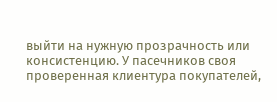выйти на нужную прозрачность или консистенцию. У пасечников своя проверенная клиентура покупателей,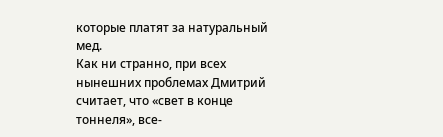которые платят за натуральный мед.
Как ни странно, при всех нынешних проблемах Дмитрий считает, что «свет в конце тоннеля», все-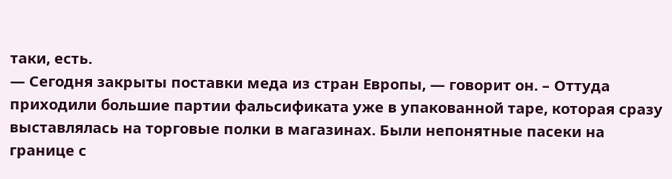таки, есть.
— Сегодня закрыты поставки меда из стран Европы, — говорит он. – Оттуда приходили большие партии фальсификата уже в упакованной таре, которая сразу выставлялась на торговые полки в магазинах. Были непонятные пасеки на границе с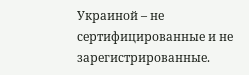Украиной – не сертифицированные и не зарегистрированные.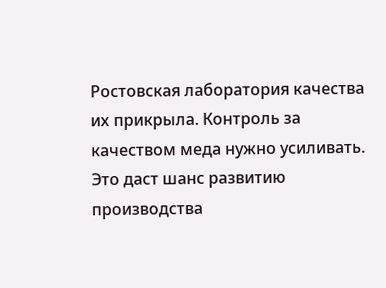Ростовская лаборатория качества их прикрыла. Контроль за качеством меда нужно усиливать. Это даст шанс развитию производства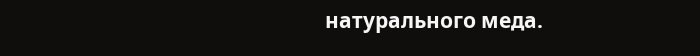натурального меда.